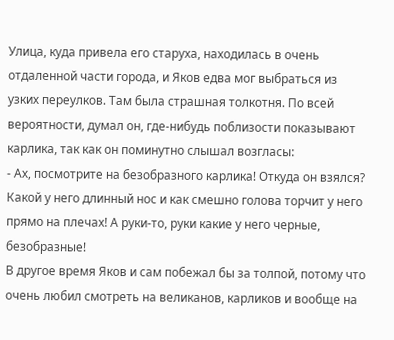Улица, куда привела его старуха, находилась в очень отдаленной части города, и Яков едва мог выбраться из узких переулков. Там была страшная толкотня. По всей вероятности, думал он, где-нибудь поблизости показывают карлика, так как он поминутно слышал возгласы:
- Ах, посмотрите на безобразного карлика! Откуда он взялся? Какой у него длинный нос и как смешно голова торчит у него прямо на плечах! А руки-то, руки какие у него черные, безобразные!
В другое время Яков и сам побежал бы за толпой, потому что очень любил смотреть на великанов, карликов и вообще на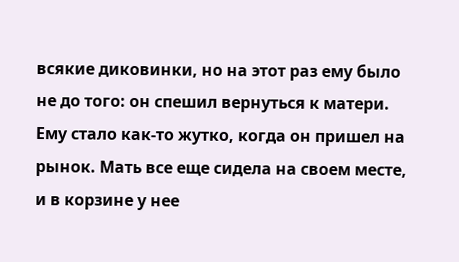всякие диковинки, но на этот раз ему было не до того: он спешил вернуться к матери.
Ему стало как-то жутко, когда он пришел на рынок. Мать все еще сидела на своем месте, и в корзине у нее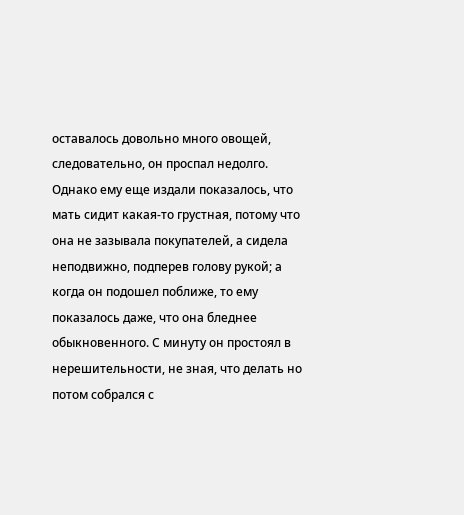оставалось довольно много овощей, следовательно, он проспал недолго. Однако ему еще издали показалось, что мать сидит какая-то грустная, потому что она не зазывала покупателей, а сидела неподвижно, подперев голову рукой; а когда он подошел поближе, то ему показалось даже, что она бледнее обыкновенного. С минуту он простоял в нерешительности, не зная, что делать но потом собрался с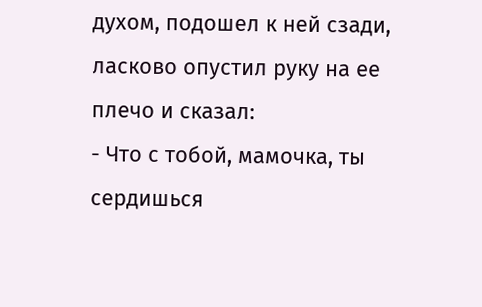духом, подошел к ней сзади, ласково опустил руку на ее плечо и сказал:
- Что с тобой, мамочка, ты сердишься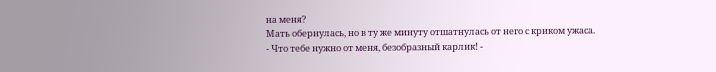на меня?
Мать обернулась, но в ту же минуту отшатнулась от него с криком ужаса.
- Что тебе нужно от меня, безобразный карлик! -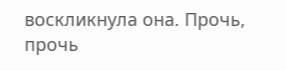воскликнула она. Прочь, прочь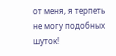от меня, я терпеть не могу подобных шуток!